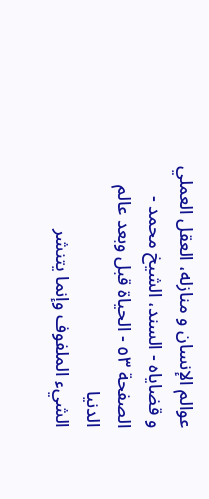عوالم الإنسان و منازله، العقل العملي و قضاياه - السند، الشيخ محمد - الصفحة ٥٣ - الحياة قبل وبعد عالم الدنيا
الشيء الملفوف وإنما يتنشر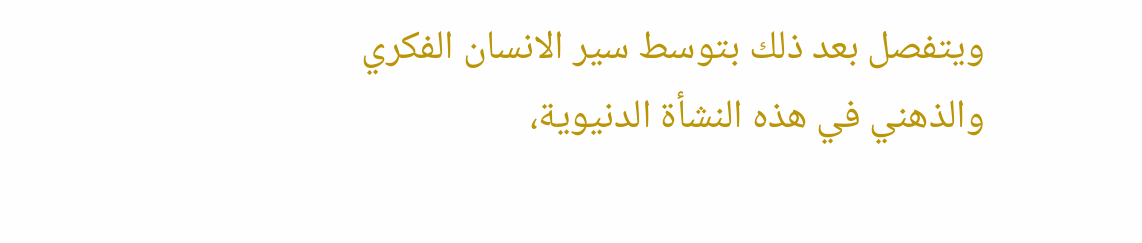ويتفصل بعد ذلك بتوسط سير الانسان الفكري والذهني في هذه النشأة الدنيوية،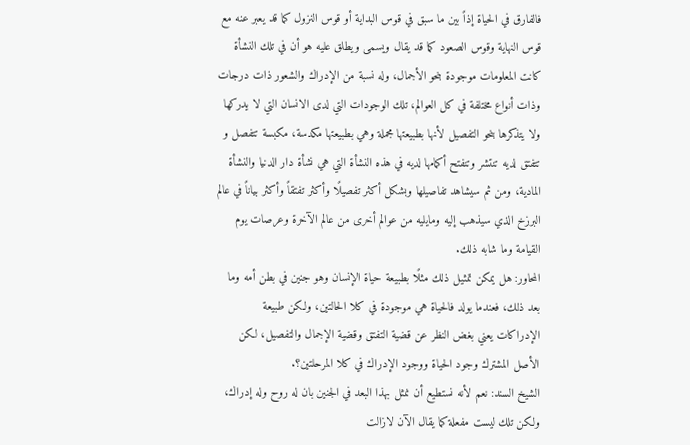فالفارق في الحياة إذاً بين ما سبق في قوس البداية أو قوس النزول كما قد يعبر عنه مع قوس النهاية وقوس الصعود كما قد يقال ويسمى ويطلق عليه هو أن في تلك النشأة كانت المعلومات موجودة بنحو الأجمال، وله نسبة من الإدراك والشعور ذات درجات وذات أنواع مختلفة في كل العوالم، تلك الوجودات التي لدى الانسان التي لا يدركها ولا يتذكرها بنحو التفصيل لأنها بطبيعتها مجملة وهي بطبيعتها مكدسة، مكبسة تتفصل و تتفتق لديه تنتشر وتنفتح أكمامها لديه في هذه النشأة التي هي نشأة دار الدنيا والنشأة المادية، ومن ثم سيشاهد تفاصيلها وبشكل أكثر تفصيلًا وأكثر تفتقاً وأكثر بياناً في عالم البرزخ الذي سيذهب إليه ومايليه من عوالم أخرى من عالم الآخرة وعرصات يوم القيامة وما شابه ذلك.
المحاور: هل يمكن تمثيل ذلك مثلًا بطبيعة حياة الإنسان وهو جنين في بطن أمه وما بعد ذلك، فعندما يولد فالحياة هي موجودة في كلا الحالتين، ولكن طبيعة الإدراكات يعني بغض النظر عن قضية التفتق وقضية الإجمال والتفصيل، لكن الأصل المشترك وجود الحياة ووجود الإدراك في كلا المرحلتين؟.
الشيخ السند: نعم لأنه نستطيع أن نمثل بهذا البعد في الجنين بان له روح وله إدراك، ولكن تلك ليست مفعلة كما يقال الآن لازالت